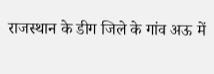राजस्थान के डीग जिले के गांव अऊ में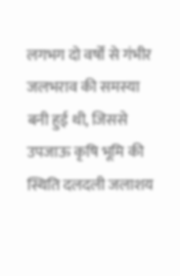लगभग दो वर्षों से गंभीर जलभराव की समस्या बनी हुई थी, जिससे उपजाऊ कृषि भूमि की स्थिति दलदली जलाशय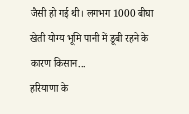जैसी हो गई थी। लगभग 1000 बीघा खेती योग्य भूमि पानी में डूबी रहने के कारण किसान...
हरियाणा के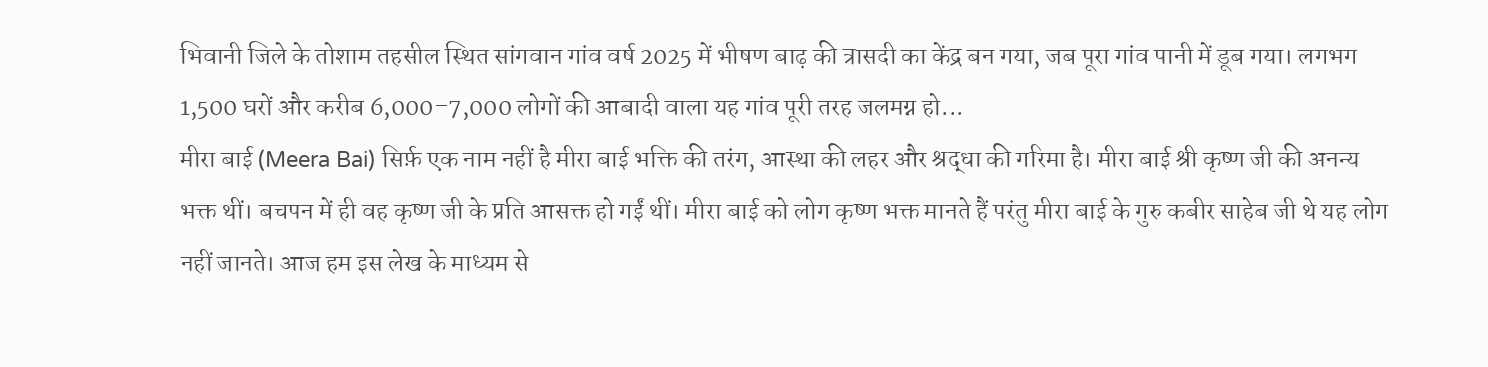भिवानी जिले के तोशाम तहसील स्थित सांगवान गांव वर्ष 2025 में भीषण बाढ़ की त्रासदी का केंद्र बन गया, जब पूरा गांव पानी में डूब गया। लगभग 1,500 घरों और करीब 6,000–7,000 लोगों की आबादी वाला यह गांव पूरी तरह जलमग्न हो...
मीरा बाई (Meera Bai) सिर्फ़ एक नाम नहीं है मीरा बाई भक्ति की तरंग, आस्था की लहर और श्रद्धा की गरिमा है। मीरा बाई श्री कृष्ण जी की अनन्य भक्त थीं। बचपन में ही वह कृष्ण जी के प्रति आसक्त हो गईं थीं। मीरा बाई को लोग कृष्ण भक्त मानते हैं परंतु मीरा बाई के गुरु कबीर साहेब जी थे यह लोग नहीं जानते। आज हम इस लेख के माध्यम से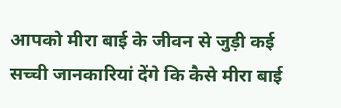आपको मीरा बाई के जीवन से जुड़ी कई सच्ची जानकारियां देंगे कि कैसे मीरा बाई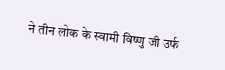ने तीन लोक के स्वामी विष्णु जी उर्फ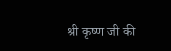श्री कृष्ण जी की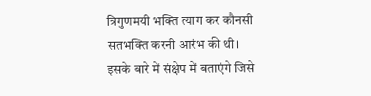त्रिगुणमयी भक्ति त्याग कर कौनसी सतभक्ति करनी आरंभ की थी। इसके बारे में संक्षेप में बताएंगे जिसे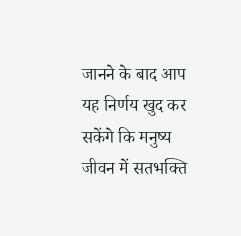जानने के बाद आप यह निर्णय खुद कर सकेंगे कि मनुष्य जीवन में सतभक्ति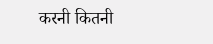करनी कितनी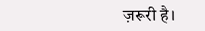ज़रूरी है।